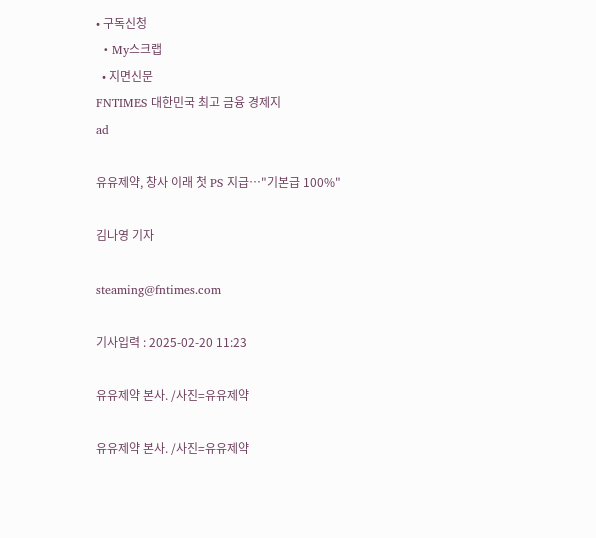• 구독신청
  • My스크랩
  • 지면신문
FNTIMES 대한민국 최고 금융 경제지
ad

유유제약, 창사 이래 첫 PS 지급…"기본급 100%"

김나영 기자

steaming@fntimes.com

기사입력 : 2025-02-20 11:23

유유제약 본사. /사진=유유제약

유유제약 본사. /사진=유유제약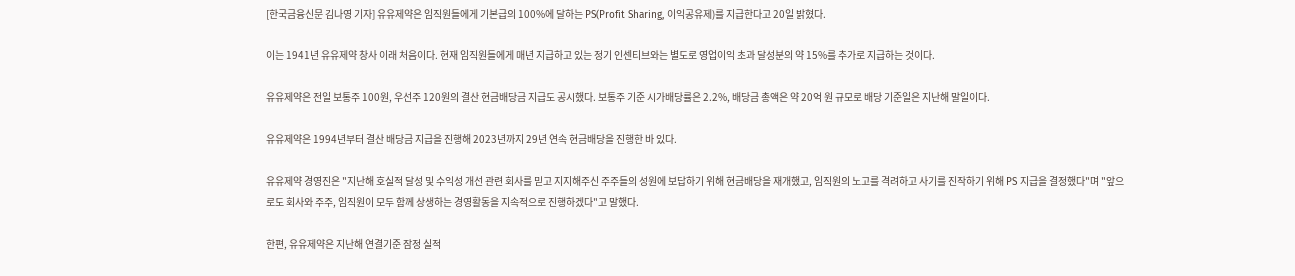[한국금융신문 김나영 기자] 유유제약은 임직원들에게 기본급의 100%에 달하는 PS(Profit Sharing, 이익공유제)를 지급한다고 20일 밝혔다.

이는 1941년 유유제약 창사 이래 처음이다. 현재 임직원들에게 매년 지급하고 있는 정기 인센티브와는 별도로 영업이익 초과 달성분의 약 15%를 추가로 지급하는 것이다.

유유제약은 전일 보통주 100원, 우선주 120원의 결산 현금배당금 지급도 공시했다. 보통주 기준 시가배당률은 2.2%, 배당금 총액은 약 20억 원 규모로 배당 기준일은 지난해 말일이다.

유유제약은 1994년부터 결산 배당금 지급을 진행해 2023년까지 29년 연속 현금배당을 진행한 바 있다.

유유제약 경영진은 "지난해 호실적 달성 및 수익성 개선 관련 회사를 믿고 지지해주신 주주들의 성원에 보답하기 위해 현금배당을 재개했고, 임직원의 노고를 격려하고 사기를 진작하기 위해 PS 지급을 결정했다"며 "앞으로도 회사와 주주, 임직원이 모두 함께 상생하는 경영활동을 지속적으로 진행하겠다"고 말했다.

한편, 유유제약은 지난해 연결기준 잠정 실적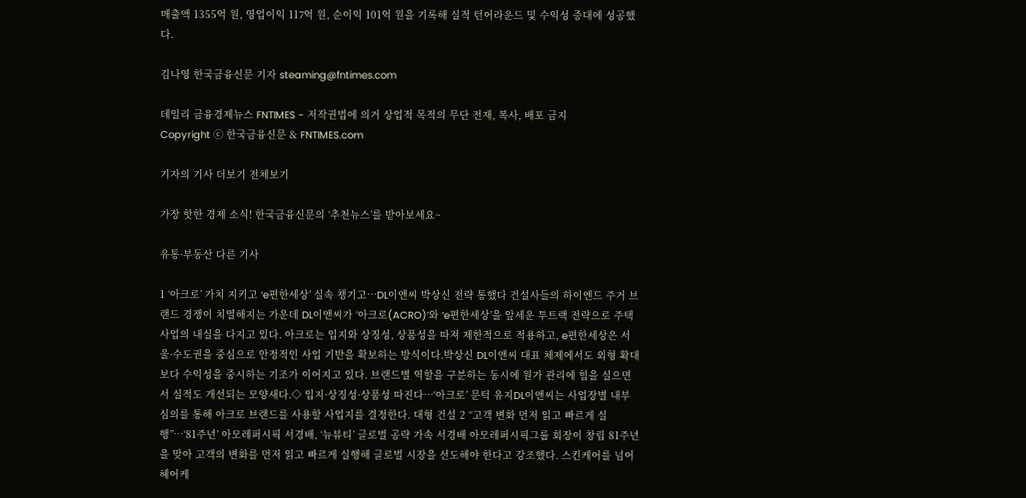매출액 1355억 원, 영업이익 117억 원, 순이익 101억 원을 기록해 실적 턴어라운드 및 수익성 증대에 성공했다.

김나영 한국금융신문 기자 steaming@fntimes.com

데일리 금융경제뉴스 FNTIMES - 저작권법에 의거 상업적 목적의 무단 전재, 복사, 배포 금지
Copyright ⓒ 한국금융신문 & FNTIMES.com

기자의 기사 더보기 전체보기

가장 핫한 경제 소식! 한국금융신문의 ‘추천뉴스’를 받아보세요~

유통·부동산 다른 기사

1 ‘아크로’ 가치 지키고 ‘e편한세상’ 실속 챙기고…DL이앤씨 박상신 전략 통했다 건설사들의 하이엔드 주거 브랜드 경쟁이 치열해지는 가운데 DL이앤씨가 ‘아크로(ACRO)’와 ‘e편한세상’을 앞세운 투트랙 전략으로 주택사업의 내실을 다지고 있다. 아크로는 입지와 상징성, 상품성을 따져 제한적으로 적용하고, e편한세상은 서울·수도권을 중심으로 안정적인 사업 기반을 확보하는 방식이다.박상신 DL이앤씨 대표 체제에서도 외형 확대보다 수익성을 중시하는 기조가 이어지고 있다. 브랜드별 역할을 구분하는 동시에 원가 관리에 힘을 실으면서 실적도 개선되는 모양새다.◇ 입지·상징성·상품성 따진다…‘아크로’ 문턱 유지DL이앤씨는 사업장별 내부 심의를 통해 아크로 브랜드를 사용할 사업지를 결정한다. 대형 건설 2 “고객 변화 먼저 읽고 빠르게 실행”…‘81주년’ 아모레퍼시픽 서경배, ‘뉴뷰티’ 글로벌 공략 가속 서경배 아모레퍼시픽그룹 회장이 창립 81주년을 맞아 고객의 변화를 먼저 읽고 빠르게 실행해 글로벌 시장을 선도해야 한다고 강조했다. 스킨케어를 넘어 헤어케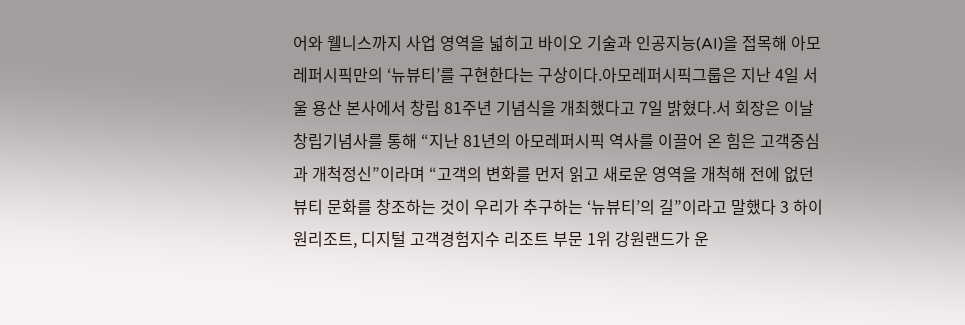어와 웰니스까지 사업 영역을 넓히고 바이오 기술과 인공지능(AI)을 접목해 아모레퍼시픽만의 ‘뉴뷰티’를 구현한다는 구상이다.아모레퍼시픽그룹은 지난 4일 서울 용산 본사에서 창립 81주년 기념식을 개최했다고 7일 밝혔다.서 회장은 이날 창립기념사를 통해 “지난 81년의 아모레퍼시픽 역사를 이끌어 온 힘은 고객중심과 개척정신”이라며 “고객의 변화를 먼저 읽고 새로운 영역을 개척해 전에 없던 뷰티 문화를 창조하는 것이 우리가 추구하는 ‘뉴뷰티’의 길”이라고 말했다 3 하이원리조트, 디지털 고객경험지수 리조트 부문 1위 강원랜드가 운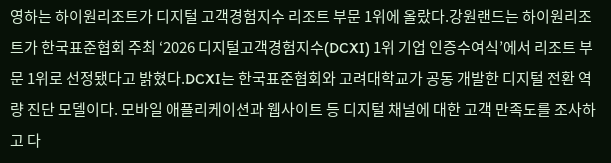영하는 하이원리조트가 디지털 고객경험지수 리조트 부문 1위에 올랐다.강원랜드는 하이원리조트가 한국표준협회 주최 ‘2026 디지털고객경험지수(DCXI) 1위 기업 인증수여식’에서 리조트 부문 1위로 선정됐다고 밝혔다.DCXI는 한국표준협회와 고려대학교가 공동 개발한 디지털 전환 역량 진단 모델이다. 모바일 애플리케이션과 웹사이트 등 디지털 채널에 대한 고객 만족도를 조사하고 다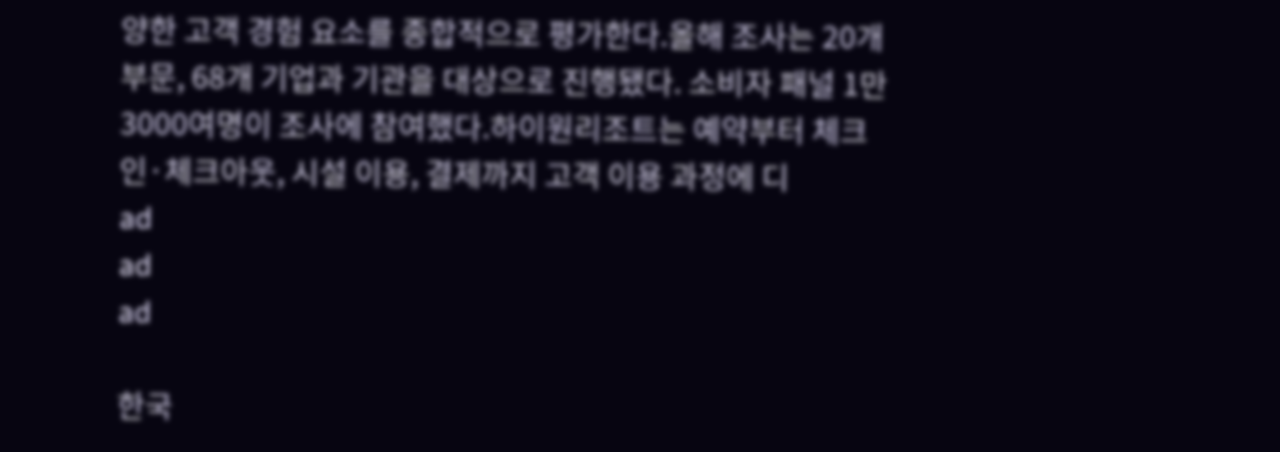양한 고객 경험 요소를 종합적으로 평가한다.올해 조사는 20개 부문, 68개 기업과 기관을 대상으로 진행됐다. 소비자 패널 1만3000여명이 조사에 참여했다.하이원리조트는 예약부터 체크인·체크아웃, 시설 이용, 결제까지 고객 이용 과정에 디
ad
ad
ad

한국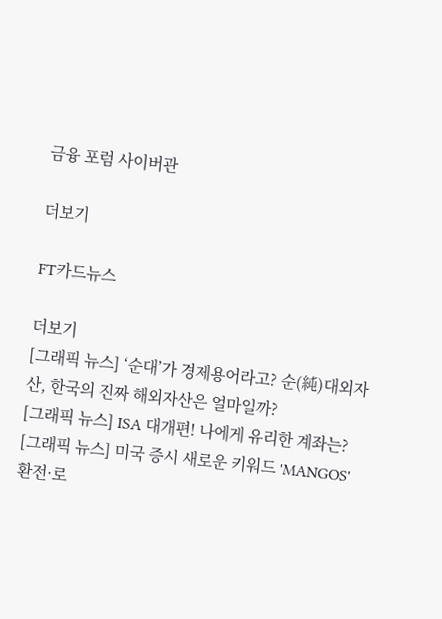금융 포럼 사이버관

더보기

FT카드뉴스

더보기
[그래픽 뉴스] ‘순대’가 경제용어라고? 순(純)대외자산, 한국의 진짜 해외자산은 얼마일까?
[그래픽 뉴스] ISA 대개편! 나에게 유리한 계좌는?
[그래픽 뉴스] 미국 증시 새로운 키워드 'MANGOS'
환전·로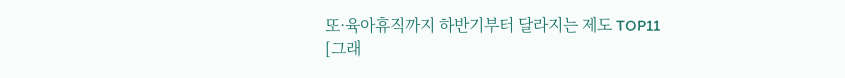또·육아휴직까지 하반기부터 달라지는 제도 TOP11
[그래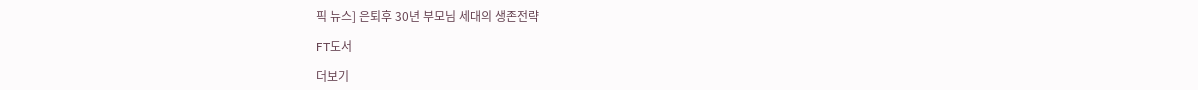픽 뉴스] 은퇴후 30년 부모님 세대의 생존전략

FT도서

더보기